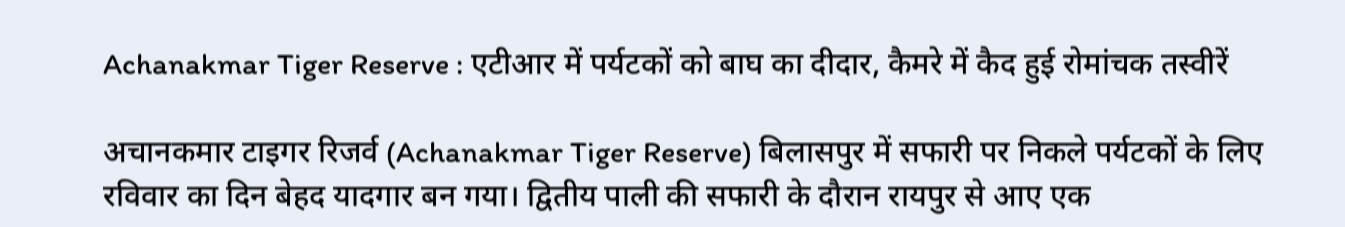Achanakmar Tiger Reserve : एटीआर में पर्यटकों को बाघ का दीदार, कैमरे में कैद हुई रोमांचक तस्वीरें

अचानकमार टाइगर रिजर्व (Achanakmar Tiger Reserve) बिलासपुर में सफारी पर निकले पर्यटकों के लिए रविवार का दिन बेहद यादगार बन गया। द्वितीय पाली की सफारी के दौरान रायपुर से आए एक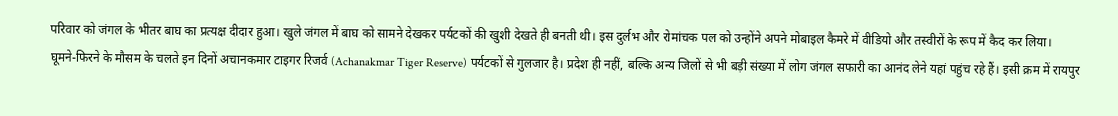परिवार को जंगल के भीतर बाघ का प्रत्यक्ष दीदार हुआ। खुले जंगल में बाघ को सामने देखकर पर्यटकों की खुशी देखते ही बनती थी। इस दुर्लभ और रोमांचक पल को उन्होंने अपने मोबाइल कैमरे में वीडियो और तस्वीरों के रूप में कैद कर लिया।
घूमने-फिरने के मौसम के चलते इन दिनों अचानकमार टाइगर रिजर्व (Achanakmar Tiger Reserve) पर्यटकों से गुलजार है। प्रदेश ही नहीं, बल्कि अन्य जिलों से भी बड़ी संख्या में लोग जंगल सफारी का आनंद लेने यहां पहुंच रहे हैं। इसी क्रम में रायपुर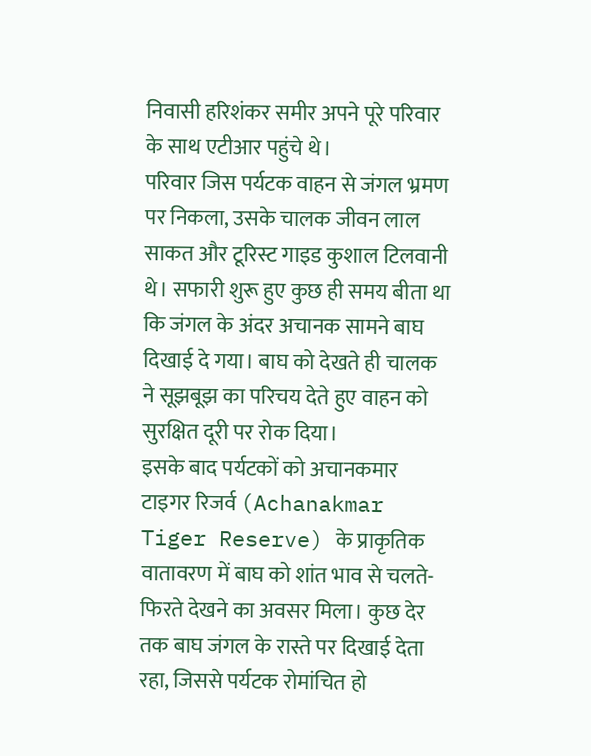निवासी हरिशंकर समीर अपने पूरे परिवार के साथ एटीआर पहुंचे थे।
परिवार जिस पर्यटक वाहन से जंगल भ्रमण पर निकला, उसके चालक जीवन लाल साकत और टूरिस्ट गाइड कुशाल टिलवानी थे। सफारी शुरू हुए कुछ ही समय बीता था कि जंगल के अंदर अचानक सामने बाघ दिखाई दे गया। बाघ को देखते ही चालक ने सूझबूझ का परिचय देते हुए वाहन को सुरक्षित दूरी पर रोक दिया।
इसके बाद पर्यटकों को अचानकमार टाइगर रिजर्व (Achanakmar Tiger Reserve) के प्राकृतिक वातावरण में बाघ को शांत भाव से चलते-फिरते देखने का अवसर मिला। कुछ देर तक बाघ जंगल के रास्ते पर दिखाई देता रहा, जिससे पर्यटक रोमांचित हो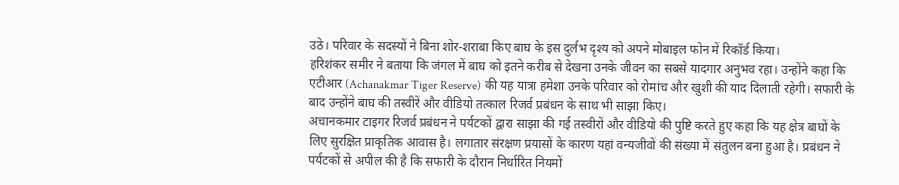उठे। परिवार के सदस्यों ने बिना शोर-शराबा किए बाघ के इस दुर्लभ दृश्य को अपने मोबाइल फोन में रिकॉर्ड किया।
हरिशंकर समीर ने बताया कि जंगल में बाघ को इतने करीब से देखना उनके जीवन का सबसे यादगार अनुभव रहा। उन्होंने कहा कि एटीआर (Achanakmar Tiger Reserve) की यह यात्रा हमेशा उनके परिवार को रोमांच और खुशी की याद दिलाती रहेगी। सफारी के बाद उन्होंने बाघ की तस्वीरें और वीडियो तत्काल रिजर्व प्रबंधन के साथ भी साझा किए।
अचानकमार टाइगर रिजर्व प्रबंधन ने पर्यटकों द्वारा साझा की गई तस्वीरों और वीडियो की पुष्टि करते हुए कहा कि यह क्षेत्र बाघों के लिए सुरक्षित प्राकृतिक आवास है। लगातार संरक्षण प्रयासों के कारण यहां वन्यजीवों की संख्या में संतुलन बना हुआ है। प्रबंधन ने पर्यटकों से अपील की है कि सफारी के दौरान निर्धारित नियमों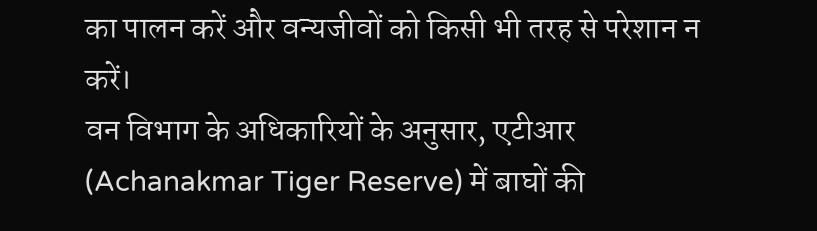का पालन करें और वन्यजीवों को किसी भी तरह से परेशान न करें।
वन विभाग के अधिकारियों के अनुसार, एटीआर (Achanakmar Tiger Reserve) में बाघों की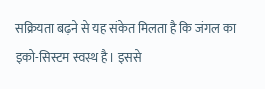सक्रियता बढ़ने से यह संकेत मिलता है कि जंगल का इको-सिस्टम स्वस्थ है। इससे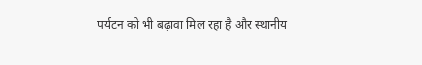पर्यटन को भी बढ़ावा मिल रहा है और स्थानीय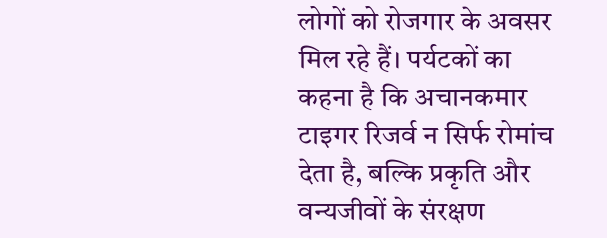लोगों को रोजगार के अवसर मिल रहे हैं। पर्यटकों का कहना है कि अचानकमार टाइगर रिजर्व न सिर्फ रोमांच देता है, बल्कि प्रकृति और वन्यजीवों के संरक्षण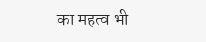का महत्व भी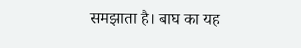समझाता है। बाघ का यह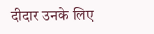दीदार उनके लिए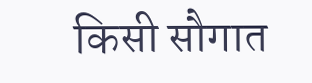किसी सौगात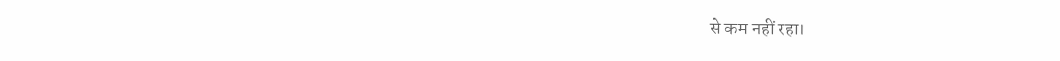से कम नहीं रहा।